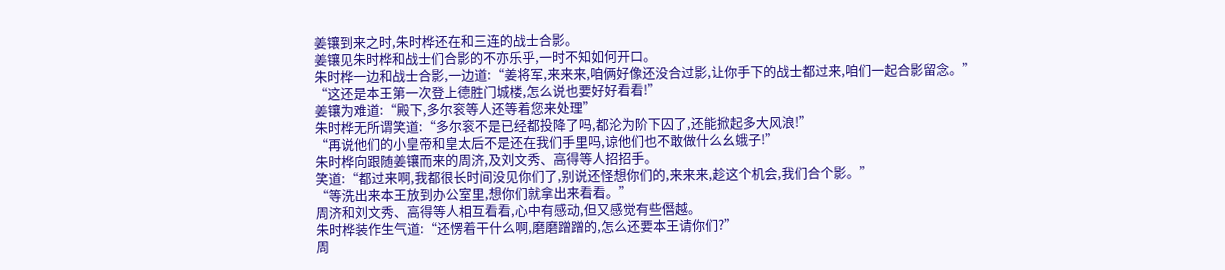姜镶到来之时,朱时桦还在和三连的战士合影。
姜镶见朱时桦和战士们合影的不亦乐乎,一时不知如何开口。
朱时桦一边和战士合影,一边道:“姜将军,来来来,咱俩好像还没合过影,让你手下的战士都过来,咱们一起合影留念。”
“这还是本王第一次登上德胜门城楼,怎么说也要好好看看!”
姜镶为难道:“殿下,多尔衮等人还等着您来处理”
朱时桦无所谓笑道:“多尔衮不是已经都投降了吗,都沦为阶下囚了,还能掀起多大风浪!”
“再说他们的小皇帝和皇太后不是还在我们手里吗,谅他们也不敢做什么幺蛾子!”
朱时桦向跟随姜镶而来的周济,及刘文秀、高得等人招招手。
笑道:“都过来啊,我都很长时间没见你们了,别说还怪想你们的,来来来,趁这个机会,我们合个影。”
“等洗出来本王放到办公室里,想你们就拿出来看看。”
周济和刘文秀、高得等人相互看看,心中有感动,但又感觉有些僭越。
朱时桦装作生气道:“还愣着干什么啊,磨磨蹭蹭的,怎么还要本王请你们?”
周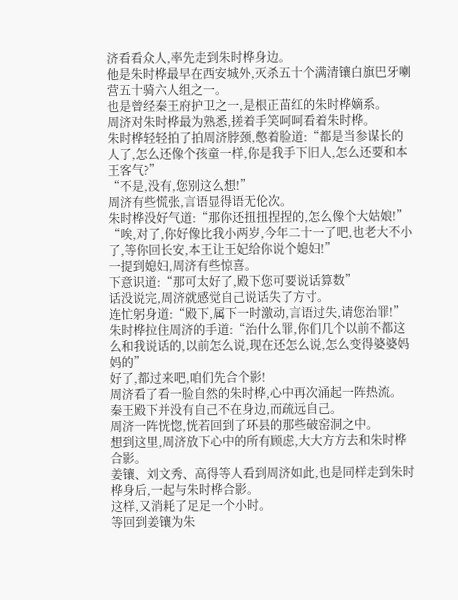济看看众人,率先走到朱时桦身边。
他是朱时桦最早在西安城外,灭杀五十个满清镶白旗巴牙喇营五十骑六人组之一。
也是曾经秦王府护卫之一,是根正苗红的朱时桦嫡系。
周济对朱时桦最为熟悉,搓着手笑呵呵看着朱时桦。
朱时桦轻轻拍了拍周济脖颈,憋着脸道:“都是当参谋长的人了,怎么还像个孩童一样,你是我手下旧人,怎么还要和本王客气?”
“不是,没有,您别这么想!”
周济有些慌张,言语显得语无伦次。
朱时桦没好气道:“那你还扭扭捏捏的,怎么像个大姑娘!”
“唉,对了,你好像比我小两岁,今年二十一了吧,也老大不小了,等你回长安,本王让王妃给你说个媳妇!”
一提到媳妇,周济有些惊喜。
下意识道:“那可太好了,殿下您可要说话算数”
话没说完,周济就感觉自己说话失了方寸。
连忙躬身道:“殿下,属下一时激动,言语过失,请您治罪!”
朱时桦拉住周济的手道:“治什么罪,你们几个以前不都这么和我说话的,以前怎么说,现在还怎么说,怎么变得婆婆妈妈的”
好了,都过来吧,咱们先合个影!
周济看了看一脸自然的朱时桦,心中再次涌起一阵热流。
秦王殿下并没有自己不在身边,而疏远自己。
周济一阵恍惚,恍若回到了环县的那些破窑洞之中。
想到这里,周济放下心中的所有顾虑,大大方方去和朱时桦合影。
姜镶、刘文秀、高得等人看到周济如此,也是同样走到朱时桦身后,一起与朱时桦合影。
这样,又消耗了足足一个小时。
等回到姜镶为朱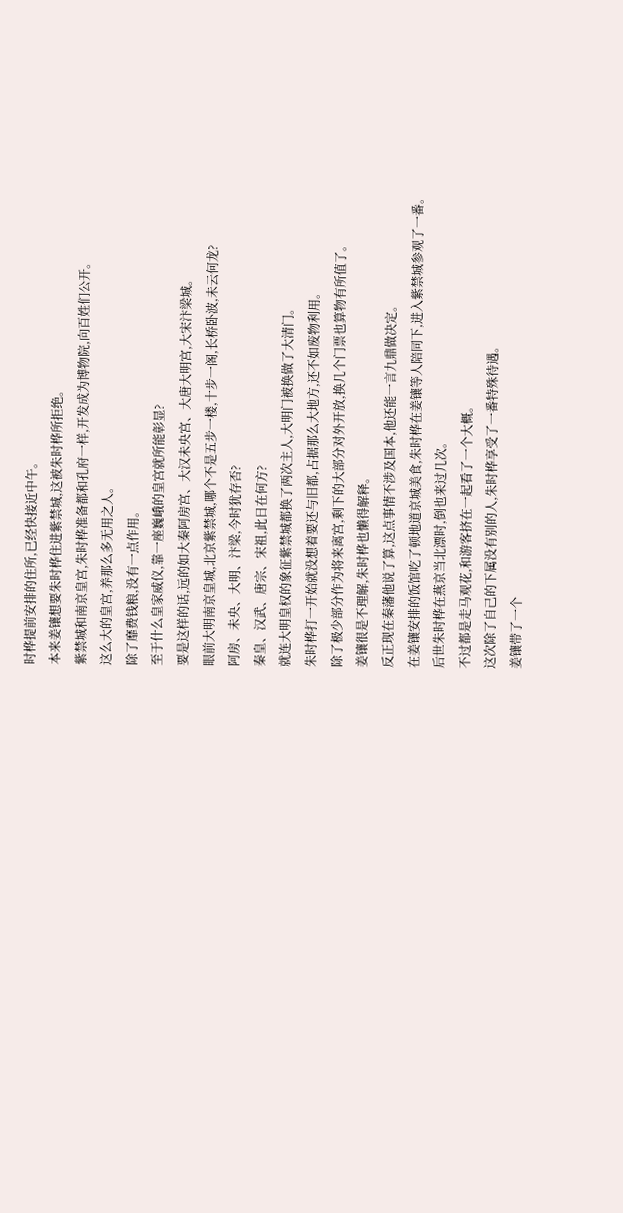时桦提前安排的住所,已经快接近中午。
本来姜镶想要朱时桦住进紫禁城,这被朱时桦所拒绝。
紫禁城和南京皇宫,朱时桦准备都和孔府一样,开发成为博物院,向百姓们公开。
这么大的皇宫,养那么多无用之人。
除了靡费钱粮,没有一点作用。
至于什么皇家威仪,靠一座巍峨的皇宫就所能彰显?
要是这样的话,远的如大秦阿房宫、大汉未央宫、大唐大明宫,大宋汴梁城。
眼前大明南京皇城,北京紫禁城,哪个不是五步一楼,十步一阁,长桥卧波,未云何龙?
阿房、未央、大明、汴梁,今时犹存否?
秦皇、汉武、唐宗、宋祖,此日在何方?
就连大明皇权的象征紫禁城都换了两次主人,大明门被换做了大清门。
朱时桦打一开始就没想着要还与旧都,占据那么大地方,还不如废物利用。
除了极少部分作为将来离宫,剩下的大部分对外开放,换几个门票也算物有所值了。
姜镶很是不理解,朱时桦也懒得解释。
反正现在秦藩他说了算,这点事情不涉及国本,他还能一言九鼎做决定。
在姜镶安排的饭馆吃了顿地道京城美食,朱时桦在姜镶等人陪同下,进入紫禁城参观了一番。
后世朱时桦在燕京当北漂时,倒也来过几次。
不过都是走马观花,和游客挤在一起看了一个大概。
这次除了自己的下属没有别的人,朱时桦享受了一番特殊待遇。
姜镶带了一个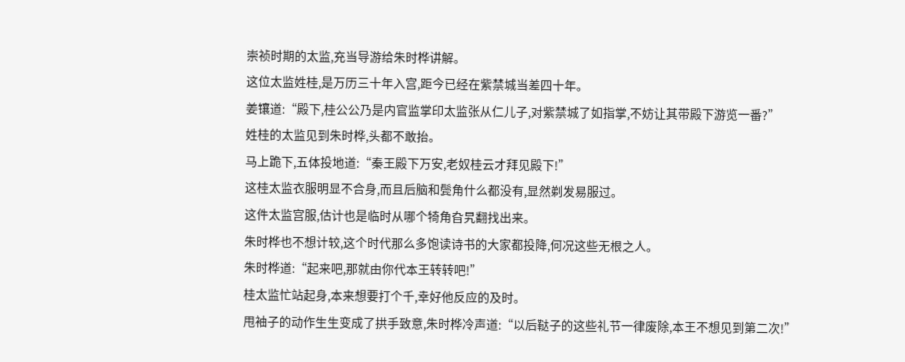崇祯时期的太监,充当导游给朱时桦讲解。
这位太监姓桂,是万历三十年入宫,距今已经在紫禁城当差四十年。
姜镶道:“殿下,桂公公乃是内官监掌印太监张从仁儿子,对紫禁城了如指掌,不妨让其带殿下游览一番?”
姓桂的太监见到朱时桦,头都不敢抬。
马上跪下,五体投地道:“秦王殿下万安,老奴桂云才拜见殿下!”
这桂太监衣服明显不合身,而且后脑和鬓角什么都没有,显然剃发易服过。
这件太监宫服,估计也是临时从哪个犄角旮旯翻找出来。
朱时桦也不想计较,这个时代那么多饱读诗书的大家都投降,何况这些无根之人。
朱时桦道:“起来吧,那就由你代本王转转吧!”
桂太监忙站起身,本来想要打个千,幸好他反应的及时。
甩袖子的动作生生变成了拱手致意,朱时桦冷声道:“以后鞑子的这些礼节一律废除,本王不想见到第二次!”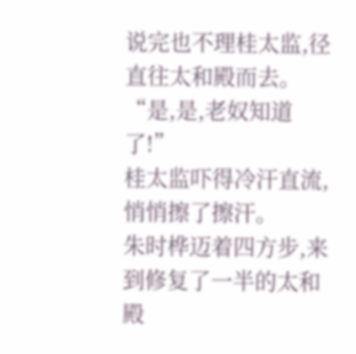说完也不理桂太监,径直往太和殿而去。
“是,是,老奴知道了!”
桂太监吓得冷汗直流,悄悄擦了擦汗。
朱时桦迈着四方步,来到修复了一半的太和殿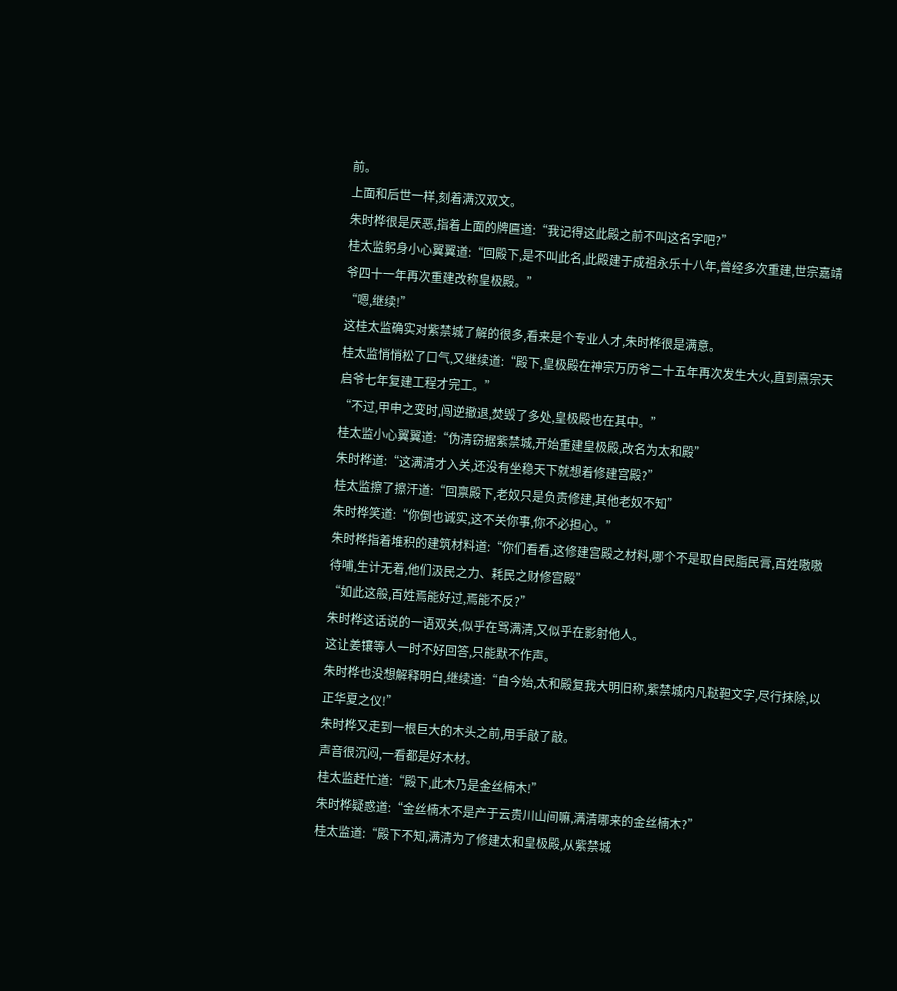前。
上面和后世一样,刻着满汉双文。
朱时桦很是厌恶,指着上面的牌匾道:“我记得这此殿之前不叫这名字吧?”
桂太监躬身小心翼翼道:“回殿下,是不叫此名,此殿建于成祖永乐十八年,曾经多次重建,世宗嘉靖爷四十一年再次重建改称皇极殿。”
“嗯,继续!”
这桂太监确实对紫禁城了解的很多,看来是个专业人才,朱时桦很是满意。
桂太监悄悄松了口气,又继续道:“殿下,皇极殿在神宗万历爷二十五年再次发生大火,直到熹宗天启爷七年复建工程才完工。”
“不过,甲申之变时,闯逆撤退,焚毁了多处,皇极殿也在其中。”
桂太监小心翼翼道:“伪清窃据紫禁城,开始重建皇极殿,改名为太和殿”
朱时桦道:“这满清才入关,还没有坐稳天下就想着修建宫殿?”
桂太监擦了擦汗道:“回禀殿下,老奴只是负责修建,其他老奴不知”
朱时桦笑道:“你倒也诚实,这不关你事,你不必担心。”
朱时桦指着堆积的建筑材料道:“你们看看,这修建宫殿之材料,哪个不是取自民脂民膏,百姓嗷嗷待哺,生计无着,他们汲民之力、耗民之财修宫殿”
“如此这般,百姓焉能好过,焉能不反?”
朱时桦这话说的一语双关,似乎在骂满清,又似乎在影射他人。
这让姜镶等人一时不好回答,只能默不作声。
朱时桦也没想解释明白,继续道:“自今始,太和殿复我大明旧称,紫禁城内凡鞑靼文字,尽行抹除,以正华夏之仪!”
朱时桦又走到一根巨大的木头之前,用手敲了敲。
声音很沉闷,一看都是好木材。
桂太监赶忙道:“殿下,此木乃是金丝楠木!”
朱时桦疑惑道:“金丝楠木不是产于云贵川山间嘛,满清哪来的金丝楠木?”
桂太监道:“殿下不知,满清为了修建太和皇极殿,从紫禁城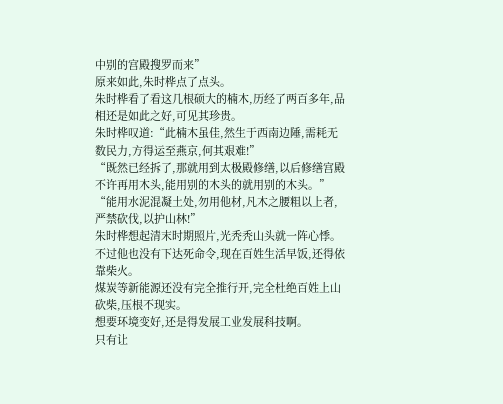中别的宫殿搜罗而来”
原来如此,朱时桦点了点头。
朱时桦看了看这几根硕大的楠木,历经了两百多年,品相还是如此之好,可见其珍贵。
朱时桦叹道:“此楠木虽佳,然生于西南边陲,需耗无数民力,方得运至燕京,何其艰难!”
“既然已经拆了,那就用到太极殿修缮,以后修缮宫殿不许再用木头,能用别的木头的就用别的木头。”
“能用水泥混凝土处,勿用他材,凡木之腰粗以上者,严禁砍伐,以护山林!”
朱时桦想起清末时期照片,光秃秃山头就一阵心悸。
不过他也没有下达死命令,现在百姓生活早饭,还得依靠柴火。
煤炭等新能源还没有完全推行开,完全杜绝百姓上山砍柴,压根不现实。
想要环境变好,还是得发展工业发展科技啊。
只有让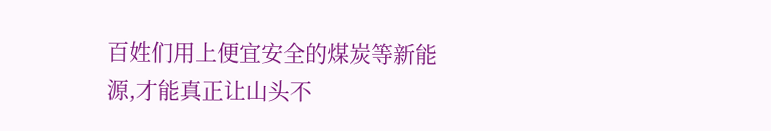百姓们用上便宜安全的煤炭等新能源,才能真正让山头不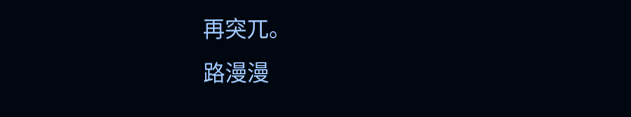再突兀。
路漫漫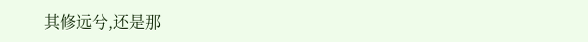其修远兮,还是那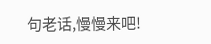句老话,慢慢来吧!